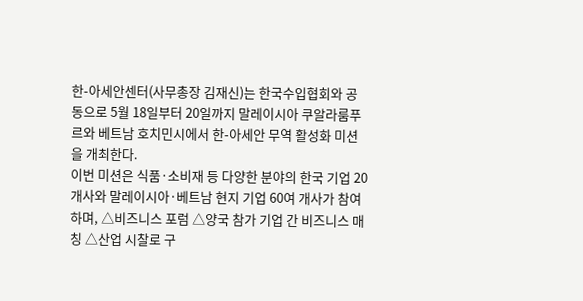한-아세안센터(사무총장 김재신)는 한국수입협회와 공동으로 5월 18일부터 20일까지 말레이시아 쿠알라룸푸르와 베트남 호치민시에서 한-아세안 무역 활성화 미션을 개최한다.
이번 미션은 식품·소비재 등 다양한 분야의 한국 기업 20개사와 말레이시아·베트남 현지 기업 60여 개사가 참여하며, △비즈니스 포럼 △양국 참가 기업 간 비즈니스 매칭 △산업 시찰로 구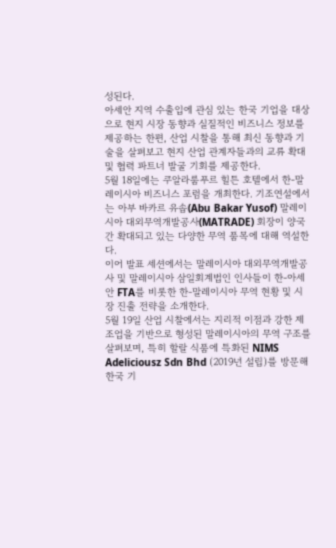성된다.
아세안 지역 수출입에 관심 있는 한국 기업을 대상으로 현지 시장 동향과 실질적인 비즈니스 정보를 제공하는 한편, 산업 시찰을 통해 최신 동향과 기술을 살펴보고 현지 산업 관계자들과의 교류 확대 및 협력 파트너 발굴 기회를 제공한다.
5월 18일에는 쿠알라룸푸르 힐튼 호텔에서 한-말레이시아 비즈니스 포럼을 개최한다. 기조연설에서는 아부 바카르 유솝(Abu Bakar Yusof) 말레이시아 대외무역개발공사(MATRADE) 회장이 양국 간 확대되고 있는 다양한 무역 품목에 대해 역설한다.
이어 발표 세션에서는 말레이시아 대외무역개발공사 및 말레이시아 삼일회계법인 인사들이 한-아세안 FTA를 비롯한 한-말레이시아 무역 현황 및 시장 진출 전략을 소개한다.
5월 19일 산업 시찰에서는 지리적 이점과 강한 제조업을 기반으로 형성된 말레이시아의 무역 구조를 살펴보며, 특히 할랄 식품에 특화된 NIMS Adeliciousz Sdn Bhd (2019년 설립)를 방문해 한국 기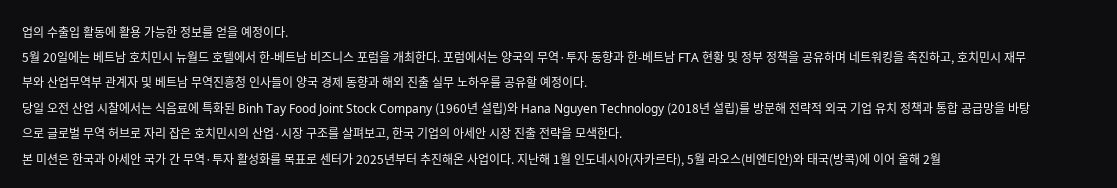업의 수출입 활동에 활용 가능한 정보를 얻을 예정이다.
5월 20일에는 베트남 호치민시 뉴월드 호텔에서 한-베트남 비즈니스 포럼을 개최한다. 포럼에서는 양국의 무역·투자 동향과 한-베트남 FTA 현황 및 정부 정책을 공유하며 네트워킹을 촉진하고, 호치민시 재무부와 산업무역부 관계자 및 베트남 무역진흥청 인사들이 양국 경제 동향과 해외 진출 실무 노하우를 공유할 예정이다.
당일 오전 산업 시찰에서는 식음료에 특화된 Binh Tay Food Joint Stock Company (1960년 설립)와 Hana Nguyen Technology (2018년 설립)를 방문해 전략적 외국 기업 유치 정책과 통합 공급망을 바탕으로 글로벌 무역 허브로 자리 잡은 호치민시의 산업·시장 구조를 살펴보고, 한국 기업의 아세안 시장 진출 전략을 모색한다.
본 미션은 한국과 아세안 국가 간 무역·투자 활성화를 목표로 센터가 2025년부터 추진해온 사업이다. 지난해 1월 인도네시아(자카르타), 5월 라오스(비엔티안)와 태국(방콕)에 이어 올해 2월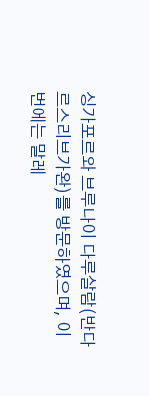싱가포르와 브루나이 다루살람(반다르스리브가완)를 방문하였으며, 이번에는 말레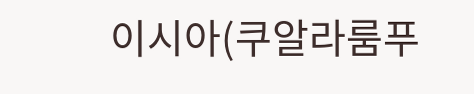이시아(쿠알라룸푸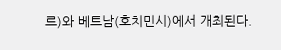르)와 베트남(호치민시)에서 개최된다.